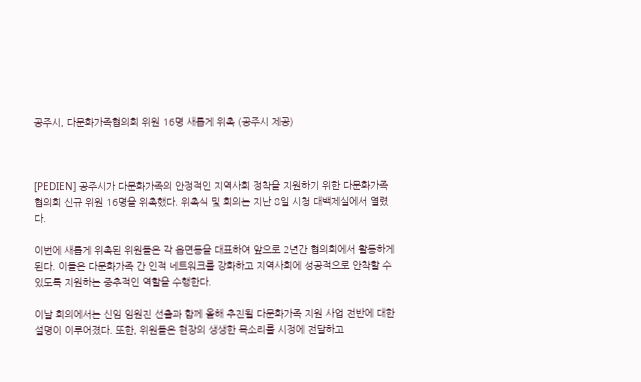공주시, 다문화가족협의회 위원 16명 새롭게 위촉 (공주시 제공)



[PEDIEN] 공주시가 다문화가족의 안정적인 지역사회 정착을 지원하기 위한 다문화가족협의회 신규 위원 16명을 위촉했다. 위촉식 및 회의는 지난 8일 시청 대백제실에서 열렸다.

이번에 새롭게 위촉된 위원들은 각 읍면동을 대표하여 앞으로 2년간 협의회에서 활동하게 된다. 이들은 다문화가족 간 인적 네트워크를 강화하고 지역사회에 성공적으로 안착할 수 있도록 지원하는 중추적인 역할을 수행한다.

이날 회의에서는 신임 임원진 선출과 함께 올해 추진될 다문화가족 지원 사업 전반에 대한 설명이 이루어졌다. 또한, 위원들은 현장의 생생한 목소리를 시정에 전달하고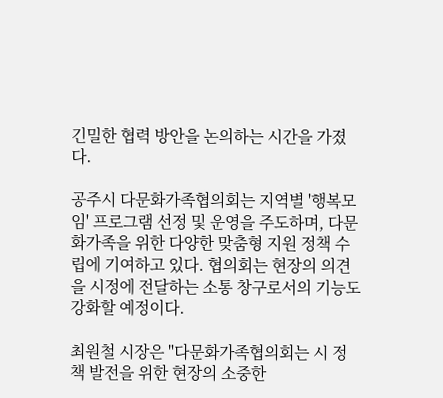긴밀한 협력 방안을 논의하는 시간을 가졌다.

공주시 다문화가족협의회는 지역별 '행복모임' 프로그램 선정 및 운영을 주도하며, 다문화가족을 위한 다양한 맞춤형 지원 정책 수립에 기여하고 있다. 협의회는 현장의 의견을 시정에 전달하는 소통 창구로서의 기능도 강화할 예정이다.

최원철 시장은 "다문화가족협의회는 시 정책 발전을 위한 현장의 소중한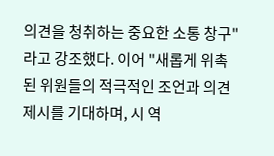의견을 청취하는 중요한 소통 창구"라고 강조했다. 이어 "새롭게 위촉된 위원들의 적극적인 조언과 의견 제시를 기대하며, 시 역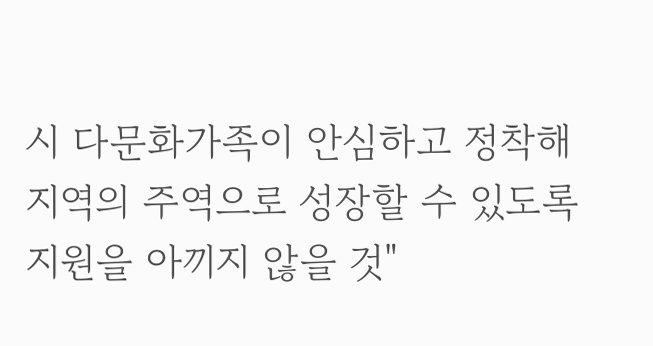시 다문화가족이 안심하고 정착해 지역의 주역으로 성장할 수 있도록 지원을 아끼지 않을 것"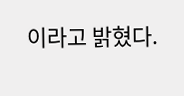이라고 밝혔다.